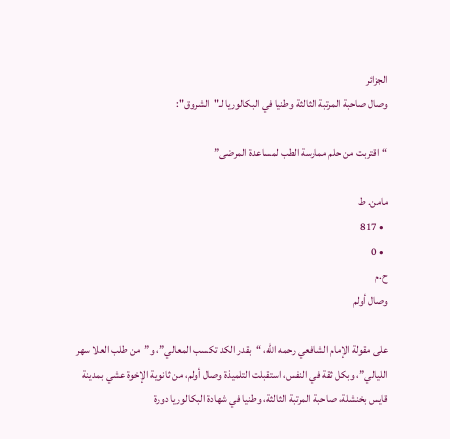الجزائر
وصال صاحبة المرتبة الثالثة وطنيا في البكالوريا لـ"الشروق":

“اقتربت من حلم ممارسة الطب لمساعدة المرضى”

مامن. ط
  • 817
  • 0
ح.م
وصال أولم

على مقولة الإمام الشافعي رحمه الله، “بقدر الكد تكسب المعالي”، و”من طلب العلا سهر الليالي”، وبكل ثقة في النفس، استقبلت التلميذة وصال أولم، من ثانوية الإخوة عشي بمدينة قايس بخنشلة، صاحبة المرتبة الثالثة، وطنيا في شهادة البكالوريا دورة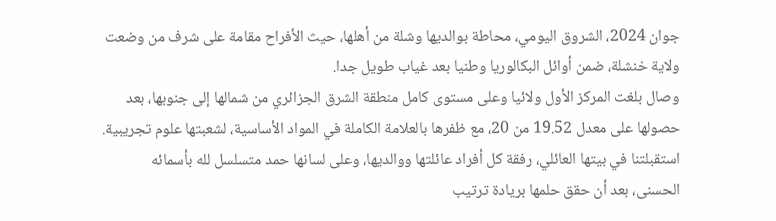جوان 2024، الشروق اليومي، محاطة بوالديها وشلة من أهلها، حيث الأفراح مقامة على شرف من وضعت ولاية خنشلة، ضمن أوائل البكالوريا وطنيا بعد غياب طويل جدا.
وصال بلغت المركز الأول ولائيا وعلى مستوى كامل منطقة الشرق الجزائري من شمالها إلى جنوبها، بعد حصولها على معدل 19.52 من 20، مع ظفرها بالعلامة الكاملة في المواد الأساسية، لشعبتها علوم تجريبية. استقبلتنا في بيتها العائلي، رفقة كل أفراد عائلتها ووالديها، وعلى لسانها حمد متسلسل لله بأسمائه الحسنى، بعد أن حقق حلمها بريادة ترتيب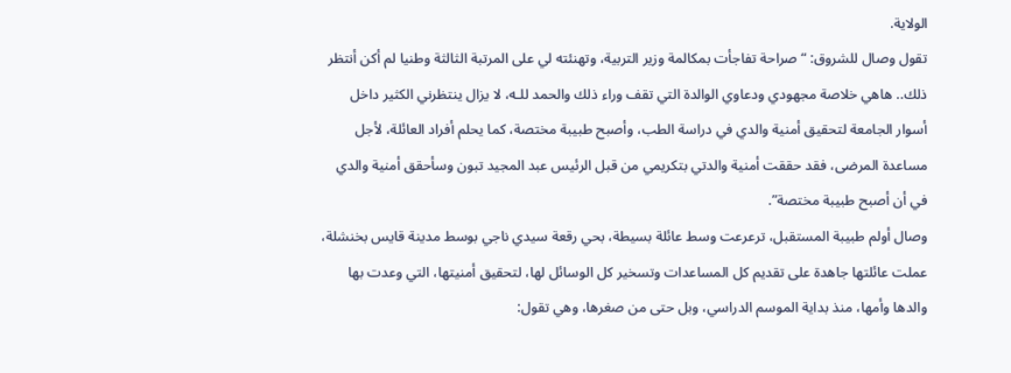الولاية.
تقول وصال للشروق: “صراحة تفاجأت بمكالمة وزير التربية، وتهنئته لي على المرتبة الثالثة وطنيا لم أكن أنتظر ذلك.. هاهي خلاصة مجهودي ودعاوي الوالدة التي تقف وراء ذلك والحمد للـه، لا يزال ينتظرني الكثير داخل أسوار الجامعة لتحقيق أمنية والدي في دراسة الطب، وأصبح طبيبة مختصة، كما يحلم أفراد العائلة، لأجل مساعدة المرضى، فقد حققت أمنية والدتي بتكريمي من قبل الرئيس عبد المجيد تبون وسأحقق أمنية والدي في أن أصبح طبيبة مختصة”.
وصال أولم طبيبة المستقبل، ترعرعت وسط عائلة بسيطة، بحي رقعة سيدي ناجي بوسط مدينة قايس بخنشلة، عملت عائلتها جاهدة على تقديم كل المساعدات وتسخير كل الوسائل لها، لتحقيق أمنيتها، التي وعدت بها والدها وأمها، منذ بداية الموسم الدراسي، وبل حتى من صغرها، وهي تقول: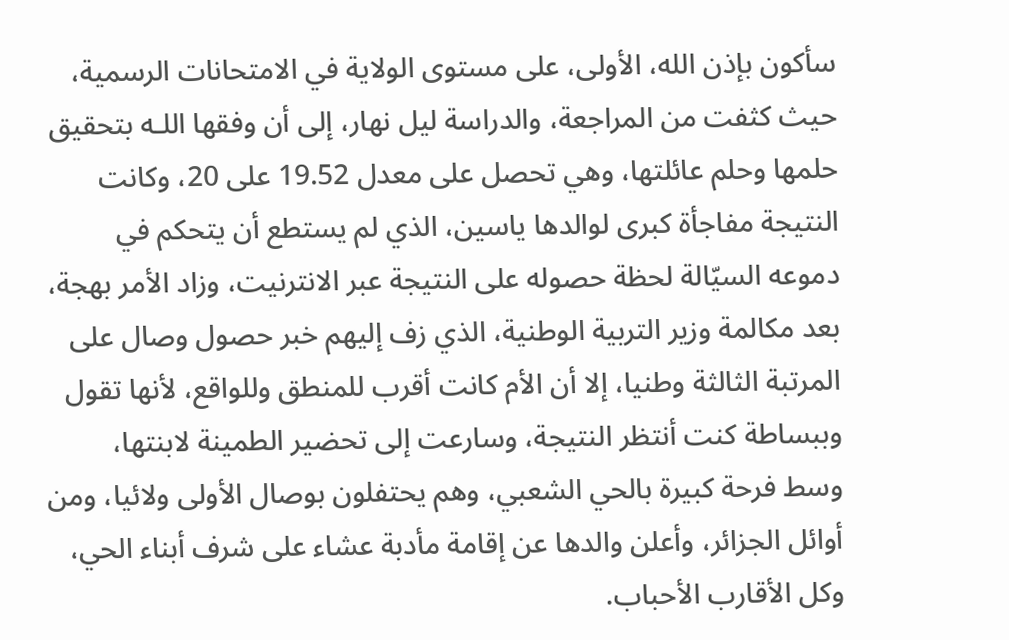سأكون بإذن الله، الأولى، على مستوى الولاية في الامتحانات الرسمية، حيث كثفت من المراجعة، والدراسة ليل نهار، إلى أن وفقها اللـه بتحقيق حلمها وحلم عائلتها، وهي تحصل على معدل 19.52 على 20، وكانت النتيجة مفاجأة كبرى لوالدها ياسين، الذي لم يستطع أن يتحكم في دموعه السيّالة لحظة حصوله على النتيجة عبر الانترنيت، وزاد الأمر بهجة، بعد مكالمة وزير التربية الوطنية، الذي زف إليهم خبر حصول وصال على المرتبة الثالثة وطنيا، إلا أن الأم كانت أقرب للمنطق وللواقع، لأنها تقول وببساطة كنت أنتظر النتيجة، وسارعت إلى تحضير الطمينة لابنتها، وسط فرحة كبيرة بالحي الشعبي، وهم يحتفلون بوصال الأولى ولائيا، ومن أوائل الجزائر، وأعلن والدها عن إقامة مأدبة عشاء على شرف أبناء الحي، وكل الأقارب الأحباب.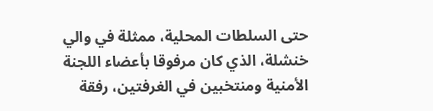حتى السلطات المحلية، ممثلة في والي خنشلة، الذي كان مرفوقا بأعضاء اللجنة الأمنية ومنتخبين في الغرفتين، رفقة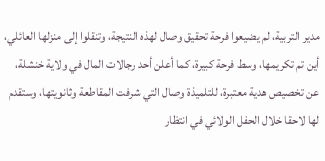مدير التربية، لم يضيعوا فرحة تحقيق وصال لهذه النتيجة، وتنقلوا إلى منزلها العائلي، أين تم تكريمها، وسط فرحة كبيرة، كما أعلن أحد رجالات المال في ولاية خنشلة، عن تخصيص هدية معتبرة، للتلميذة وصال التي شرفت المقاطعة وثانويتها، وستقدم لها لاحقا خلال الحفل الولائي في انتظار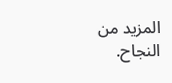المزيد من النجاح.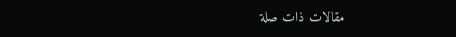مقالات ذات صلة